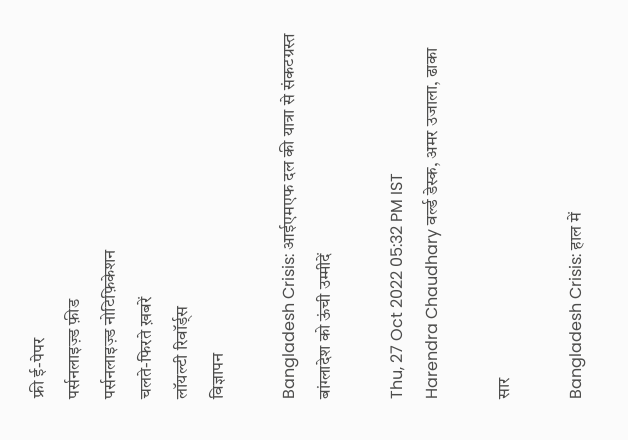फ्री ई-पेपर
पर्सनलाइज़्ड फ़ीड
पर्सनलाइज़्ड नोटिफ़िकेशन
चलते-फिरते ख़बरें
लॉयल्टी रिवॉर्ड्स
विज्ञापन

Bangladesh Crisis: आईएमएफ दल की यात्रा से संकटग्रस्त बांग्लादेश को ऊंची उम्मीदें

Thu, 27 Oct 2022 05:32 PM IST
Harendra Chaudhary वर्ल्ड डेस्क, अमर उजाला, ढाका

सार

Bangladesh Crisis: हाल में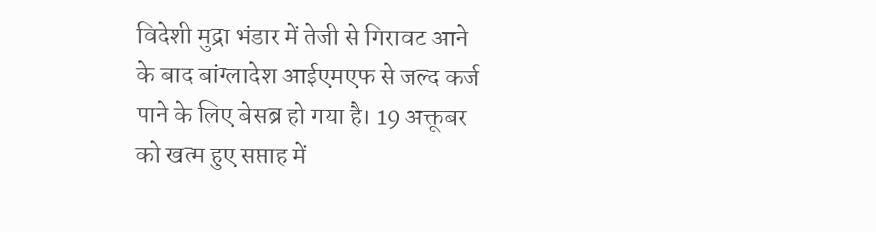विदेशी मुद्रा भंडार में तेजी से गिरावट आने के बाद बांग्लादेश आईएमएफ से जल्द कर्ज पाने के लिए बेसब्र हो गया है। 19 अक्तूबर को खत्म हुए सप्ताह में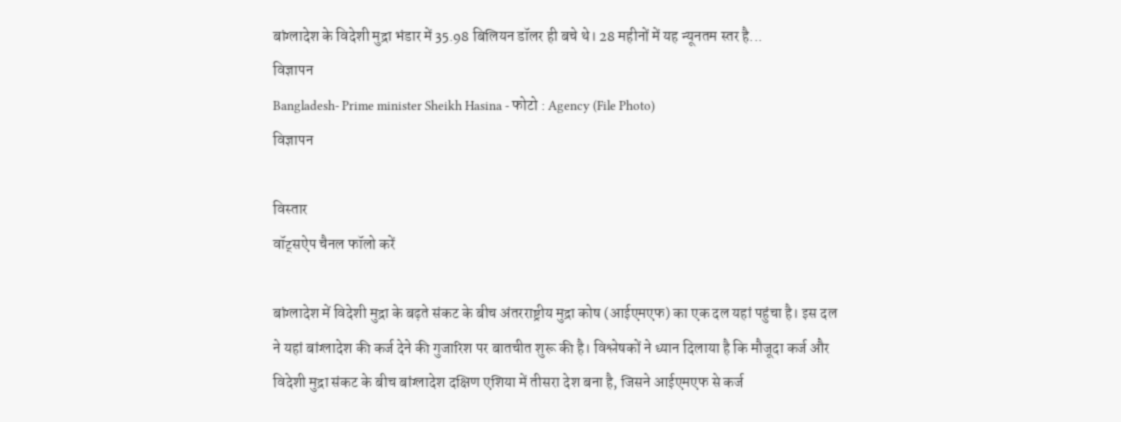बांग्लादेश के विदेशी मुद्रा भंडार में 35.98 बिलियन डॉलर ही बचे थे। 28 महीनों में यह न्यूनतम स्तर है...
विज्ञापन
Bangladesh- Prime minister Sheikh Hasina - फोटो : Agency (File Photo)
विज्ञापन

विस्तार
वॉट्सऐप चैनल फॉलो करें

बांग्लादेश में विदेशी मुद्रा के बढ़ते संकट के बीच अंतरराष्ट्रीय मुद्रा कोष (आईएमएफ) का एक दल यहां पहुंचा है। इस दल ने यहां बांग्लादेश की कर्ज देने की गुजारिश पर बातचीत शुरू की है। विश्लेषकों ने ध्यान दिलाया है कि मौजूदा कर्ज और विदेशी मुद्रा संकट के बीच बांग्लादेश दक्षिण एशिया में तीसरा देश बना है, जिसने आईएमएफ से कर्ज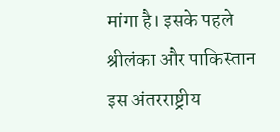मांगा है। इसके पहले श्रीलंका और पाकिस्तान इस अंतरराष्ट्रीय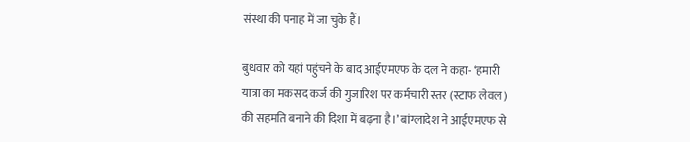संस्था की पनाह में जा चुके हैं।

बुधवार को यहां पहुंचने के बाद आईएमएफ के दल ने कहा- ‘हमारी यात्रा का मकसद कर्ज की गुजारिश पर कर्मचारी स्तर (स्टाफ लेवल) की सहमति बनाने की दिशा में बढ़ना है।’ बांग्लादेश ने आईएमएफ से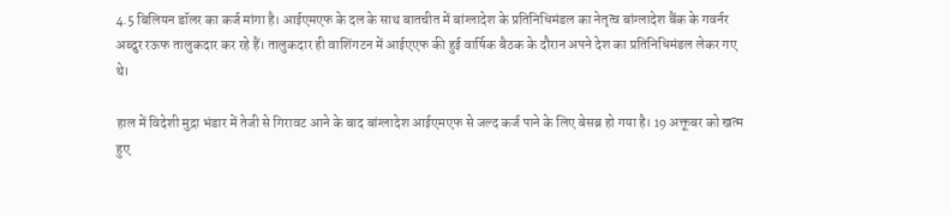4.5 बिलियन डॉलर का कर्ज मांगा है। आईएमएफ के दल के साथ बातचीत में बांग्लादेश के प्रतिनिधिमंडल का नेतृत्व बांग्लादेश बैंक के गवर्नर अब्दुर रऊफ तालुकदार कर रहे हैं। तालुकदार ही वाशिंगटन में आईएएफ की हुई वार्षिक बैठक के दौरान अपने देश का प्रतिनिधिमंडल लेकर गए थे।

हाल में विदेशी मुद्रा भंडार में तेजी से गिरावट आने के बाद बांग्लादेश आईएमएफ से जल्द कर्ज पाने के लिए बेसब्र हो गया है। 19 अक्तूबर को खत्म हुए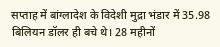सप्ताह में बांग्लादेश के विदेशी मुद्रा भंडार में 35.98 बिलियन डॉलर ही बचे थे। 28 महीनों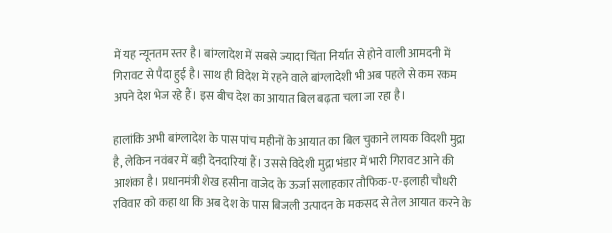में यह न्यूनतम स्तर है। बांग्लादेश में सबसे ज्यादा चिंता निर्यात से होने वाली आमदनी में गिरावट से पैदा हुई है। साथ ही विदेश में रहने वाले बांग्लादेशी भी अब पहले से कम रकम अपने देश भेज रहे हैं। इस बीच देश का आयात बिल बढ़ता चला जा रहा है।

हालांकि अभी बांग्लादेश के पास पांच महीनों के आयात का बिल चुकाने लायक विदशी मुद्रा है, लेकिन नवंबर में बड़ी देनदारियां हैं। उससे विदेशी मुद्रा भंडार में भारी गिरावट आने की आशंका है। प्रधानमंत्री शेख हसीना वाजेद के ऊर्जा सलाहकार तौफिक-ए-इलाही चौधरी रविवार को कहा था कि अब देश के पास बिजली उत्पादन के मकसद से तेल आयात करने के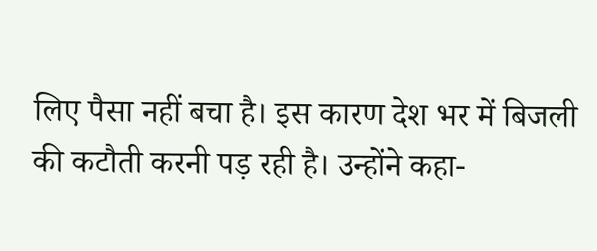लिए पैसा नहीं बचा है। इस कारण देश भर में बिजली की कटौती करनी पड़ रही है। उन्होंने कहा-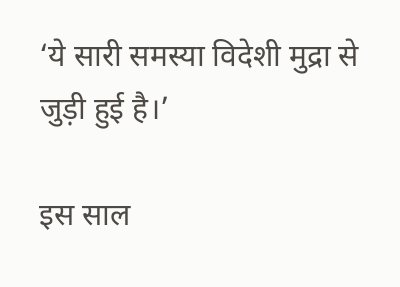‘ये सारी समस्या विदेशी मुद्रा से जुड़ी हुई है।’

इस साल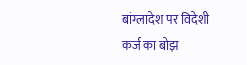बांग्लादेश पर विदेशी कर्ज का बोझ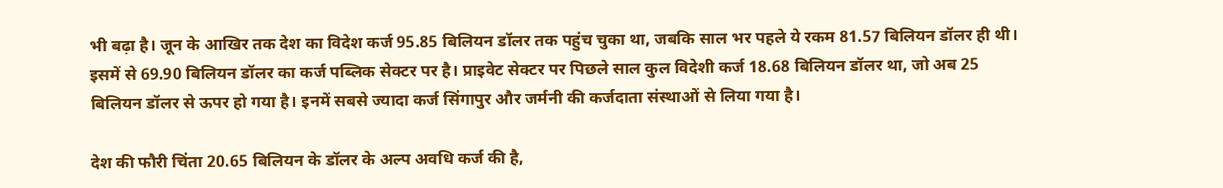भी बढ़ा है। जून के आखिर तक देश का विदेश कर्ज 95.85 बिलियन डॉलर तक पहुंच चुका था, जबकि साल भर पहले ये रकम 81.57 बिलियन डॉलर ही थी। इसमें से 69.90 बिलियन डॉलर का कर्ज पब्लिक सेक्टर पर है। प्राइवेट सेक्टर पर पिछले साल कुल विदेशी कर्ज 18.68 बिलियन डॉलर था, जो अब 25 बिलियन डॉलर से ऊपर हो गया है। इनमें सबसे ज्यादा कर्ज सिंगापुर और जर्मनी की कर्जदाता संस्थाओं से लिया गया है।

देश की फौरी चिंता 20.65 बिलियन के डॉलर के अल्प अवधि कर्ज की है,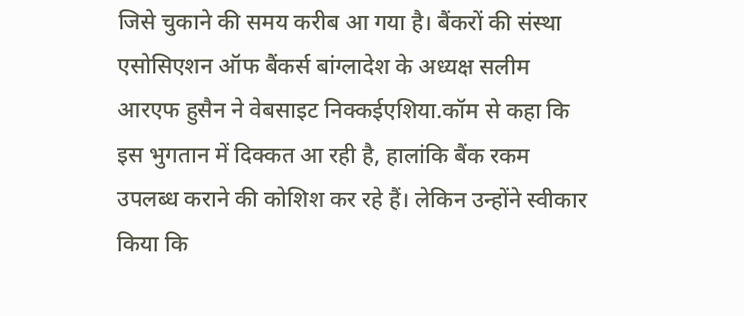जिसे चुकाने की समय करीब आ गया है। बैंकरों की संस्था एसोसिएशन ऑफ बैंकर्स बांग्लादेश के अध्यक्ष सलीम आरएफ हुसैन ने वेबसाइट निक्कईएशिया.कॉम से कहा कि इस भुगतान में दिक्कत आ रही है, हालांकि बैंक रकम उपलब्ध कराने की कोशिश कर रहे हैं। लेकिन उन्होंने स्वीकार किया कि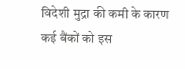विदेशी मुद्रा की कमी के कारण कई बैंकों को इस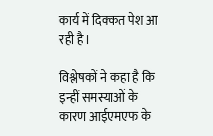कार्य में दिक्कत पेश आ रही है।

विश्लेषकों ने कहा है कि इन्हीं समस्याओं के कारण आईएमएफ के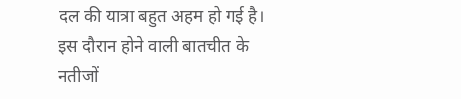दल की यात्रा बहुत अहम हो गई है। इस दौरान होने वाली बातचीत के नतीजों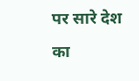पर सारे देश का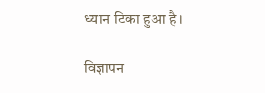ध्यान टिका हुआ है।

विज्ञापन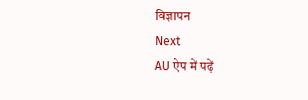विज्ञापन
Next
AU ऐप में पढ़ें